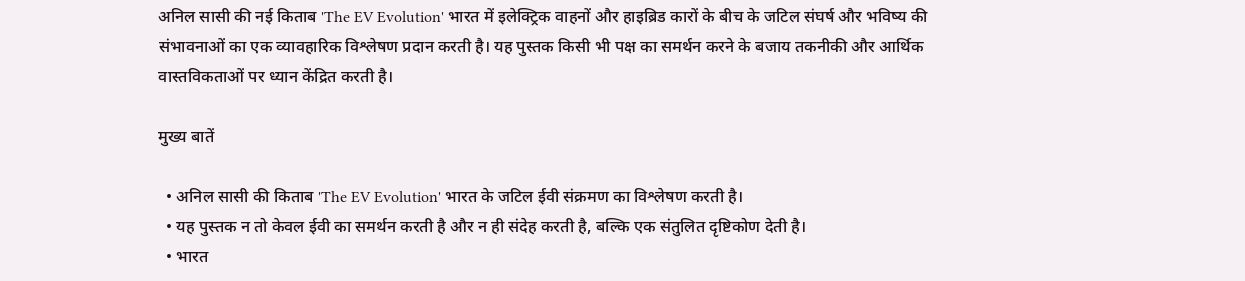अनिल सासी की नई किताब 'The EV Evolution' भारत में इलेक्ट्रिक वाहनों और हाइब्रिड कारों के बीच के जटिल संघर्ष और भविष्य की संभावनाओं का एक व्यावहारिक विश्लेषण प्रदान करती है। यह पुस्तक किसी भी पक्ष का समर्थन करने के बजाय तकनीकी और आर्थिक वास्तविकताओं पर ध्यान केंद्रित करती है।

मुख्य बातें

  • अनिल सासी की किताब 'The EV Evolution' भारत के जटिल ईवी संक्रमण का विश्लेषण करती है।
  • यह पुस्तक न तो केवल ईवी का समर्थन करती है और न ही संदेह करती है, बल्कि एक संतुलित दृष्टिकोण देती है।
  • भारत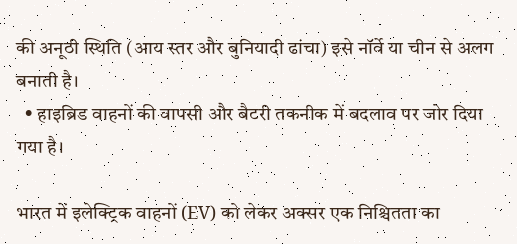की अनूठी स्थिति (आय स्तर और बुनियादी ढांचा) इसे नॉर्वे या चीन से अलग बनाती है।
  • हाइब्रिड वाहनों की वापसी और बैटरी तकनीक में बदलाव पर जोर दिया गया है।

भारत में इलेक्ट्रिक वाहनों (EV) को लेकर अक्सर एक निश्चितता का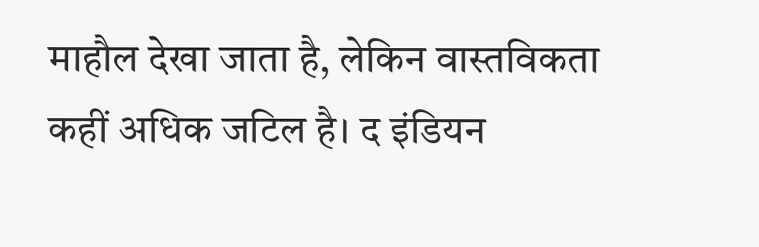माहौल देखा जाता है, लेकिन वास्तविकता कहीं अधिक जटिल है। द इंडियन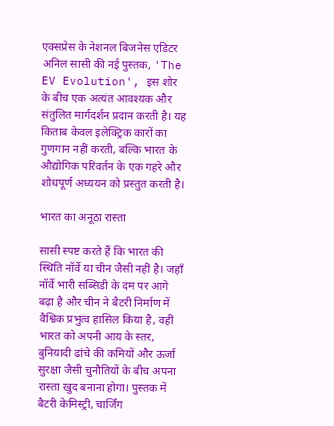एक्सप्रेस के नेशनल बिजनेस एडिटर अनिल सासी की नई पुस्तक, 'The EV Evolution', इस शोर के बीच एक अत्यंत आवश्यक और संतुलित मार्गदर्शन प्रदान करती है। यह किताब केवल इलेक्ट्रिक कारों का गुणगान नहीं करती, बल्कि भारत के औद्योगिक परिवर्तन के एक गहरे और शोधपूर्ण अध्ययन को प्रस्तुत करती है।

भारत का अनूठा रास्ता

सासी स्पष्ट करते हैं कि भारत की स्थिति नॉर्वे या चीन जैसी नहीं है। जहाँ नॉर्वे भारी सब्सिडी के दम पर आगे बढ़ा है और चीन ने बैटरी निर्माण में वैश्विक प्रभुत्व हासिल किया है, वहीं भारत को अपनी आय के स्तर, बुनियादी ढांचे की कमियों और ऊर्जा सुरक्षा जैसी चुनौतियों के बीच अपना रास्ता खुद बनाना होगा। पुस्तक में बैटरी केमिस्ट्री, चार्जिंग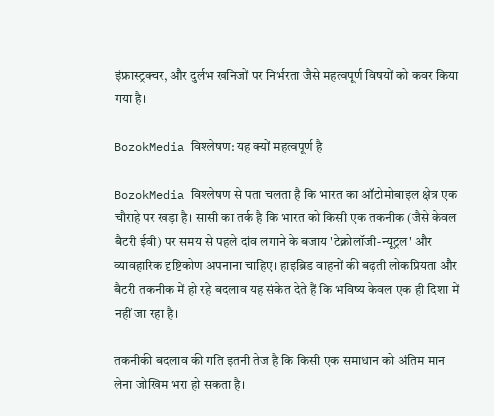इंफ्रास्ट्रक्चर, और दुर्लभ खनिजों पर निर्भरता जैसे महत्वपूर्ण विषयों को कवर किया गया है।

BozokMedia विश्लेषण: यह क्यों महत्वपूर्ण है

BozokMedia विश्लेषण से पता चलता है कि भारत का ऑटोमोबाइल क्षेत्र एक चौराहे पर खड़ा है। सासी का तर्क है कि भारत को किसी एक तकनीक (जैसे केवल बैटरी ईवी) पर समय से पहले दांव लगाने के बजाय 'टेक्नोलॉजी-न्यूट्रल' और व्यावहारिक दृष्टिकोण अपनाना चाहिए। हाइब्रिड वाहनों की बढ़ती लोकप्रियता और बैटरी तकनीक में हो रहे बदलाव यह संकेत देते हैं कि भविष्य केवल एक ही दिशा में नहीं जा रहा है।

तकनीकी बदलाव की गति इतनी तेज है कि किसी एक समाधान को अंतिम मान लेना जोखिम भरा हो सकता है।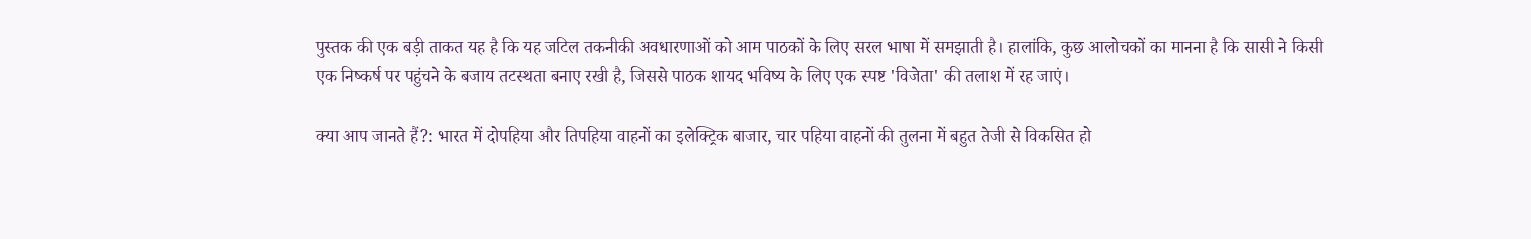पुस्तक की एक बड़ी ताकत यह है कि यह जटिल तकनीकी अवधारणाओं को आम पाठकों के लिए सरल भाषा में समझाती है। हालांकि, कुछ आलोचकों का मानना है कि सासी ने किसी एक निष्कर्ष पर पहुंचने के बजाय तटस्थता बनाए रखी है, जिससे पाठक शायद भविष्य के लिए एक स्पष्ट 'विजेता' की तलाश में रह जाएं।

क्या आप जानते हैं?: भारत में दोपहिया और तिपहिया वाहनों का इलेक्ट्रिक बाजार, चार पहिया वाहनों की तुलना में बहुत तेजी से विकसित हो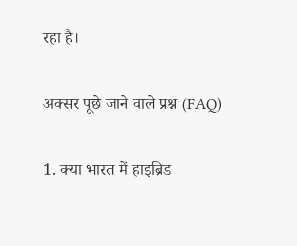रहा है।

अक्सर पूछे जाने वाले प्रश्न (FAQ)

1. क्या भारत में हाइब्रिड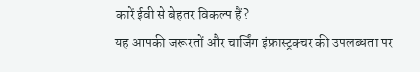कारें ईवी से बेहतर विकल्प हैं?
यह आपकी जरूरतों और चार्जिंग इंफ्रास्ट्रक्चर की उपलब्धता पर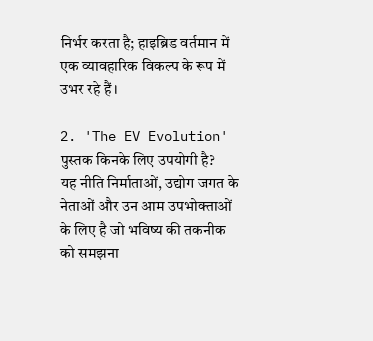निर्भर करता है; हाइब्रिड वर्तमान में एक व्यावहारिक विकल्प के रूप में उभर रहे हैं।

2. 'The EV Evolution' पुस्तक किनके लिए उपयोगी है?
यह नीति निर्माताओं, उद्योग जगत के नेताओं और उन आम उपभोक्ताओं के लिए है जो भविष्य की तकनीक को समझना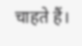चाहते हैं।